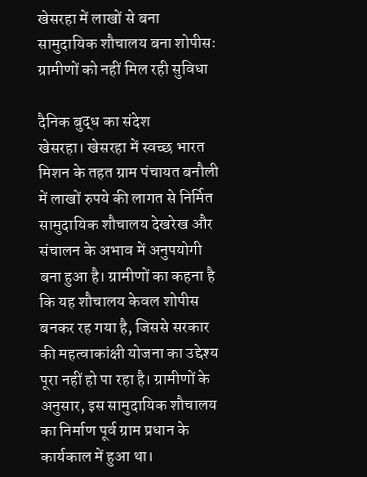खेसरहा में लाखों से बना सामुदायिक शौचालय बना शोपीसः ग्रामीणों को नहीं मिल रही सुविधा

दैनिक बुद्ध का संदेश
खेसरहा। खेसरहा में स्वच्छ भारत मिशन के तहत ग्राम पंचायत बनौली में लाखों रुपये की लागत से निर्मित सामुदायिक शौचालय देखरेख और संचालन के अभाव में अनुपयोगी बना हुआ है। ग्रामीणों का कहना है कि यह शौचालय केवल शोपीस बनकर रह गया है, जिससे सरकार की महत्वाकांक्षी योजना का उद्देश्य पूरा नहीं हो पा रहा है। ग्रामीणों के अनुसार, इस सामुदायिक शौचालय का निर्माण पूर्व ग्राम प्रधान के कार्यकाल में हुआ था।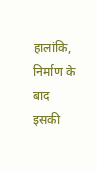हालांकि, निर्माण के बाद इसकी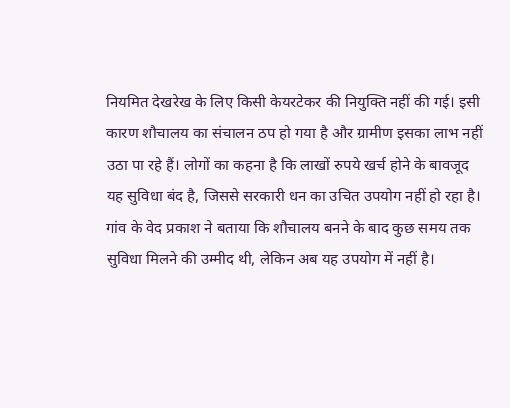नियमित देखरेख के लिए किसी केयरटेकर की नियुक्ति नहीं की गई। इसी कारण शौचालय का संचालन ठप हो गया है और ग्रामीण इसका लाभ नहीं उठा पा रहे हैं। लोगों का कहना है कि लाखों रुपये खर्च होने के बावजूद यह सुविधा बंद है, जिससे सरकारी धन का उचित उपयोग नहीं हो रहा है। गांव के वेद प्रकाश ने बताया कि शौचालय बनने के बाद कुछ समय तक सुविधा मिलने की उम्मीद थी, लेकिन अब यह उपयोग में नहीं है।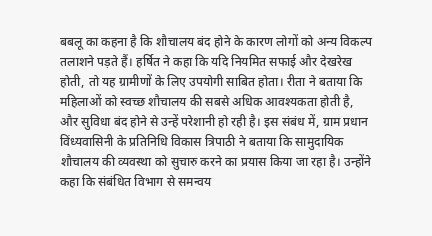बबलू का कहना है कि शौचालय बंद होने के कारण लोगों को अन्य विकल्प तलाशने पड़ते हैं। हर्षित ने कहा कि यदि नियमित सफाई और देखरेख होती, तो यह ग्रामीणों के लिए उपयोगी साबित होता। रीता ने बताया कि महिलाओं को स्वच्छ शौचालय की सबसे अधिक आवश्यकता होती है, और सुविधा बंद होने से उन्हें परेशानी हो रही है। इस संबंध में, ग्राम प्रधान विंध्यवासिनी के प्रतिनिधि विकास त्रिपाठी ने बताया कि सामुदायिक शौचालय की व्यवस्था को सुचारु करने का प्रयास किया जा रहा है। उन्होंने कहा कि संबंधित विभाग से समन्वय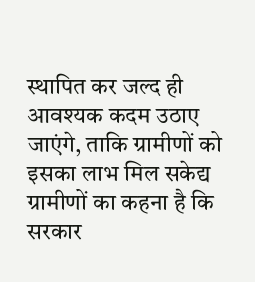स्थापित कर जल्द ही आवश्यक कदम उठाए जाएंगे, ताकि ग्रामीणों को इसका लाभ मिल सकेद्य ग्रामीणों का कहना है कि सरकार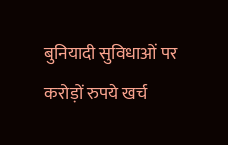बुनियादी सुविधाओं पर करोड़ों रुपये खर्च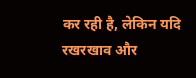कर रही है, लेकिन यदि रखरखाव और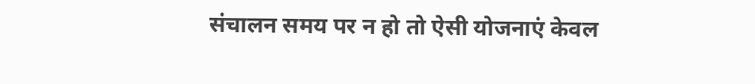संचालन समय पर न हो तो ऐसी योजनाएं केवल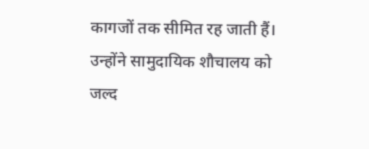कागजों तक सीमित रह जाती हैं। उन्होंने सामुदायिक शौचालय को जल्द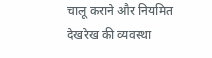चालू कराने और नियमित देखरेख की व्यवस्था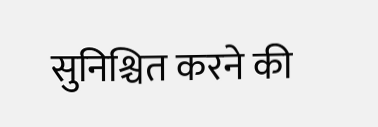सुनिश्चित करने की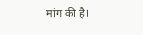मांग की है।